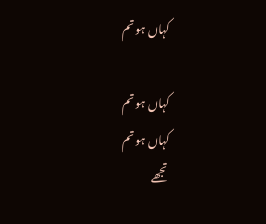کہاں ہو تم

کہاں ہو تم
کہاں ہو تم
تجھے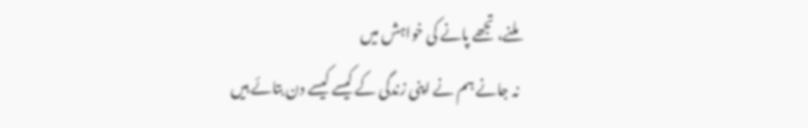ملنے، تجھے پانے کی خواہش میں
نہ جانے ہم نے اپنی زندگی کے کیسے کیسے دن بتائے ہیں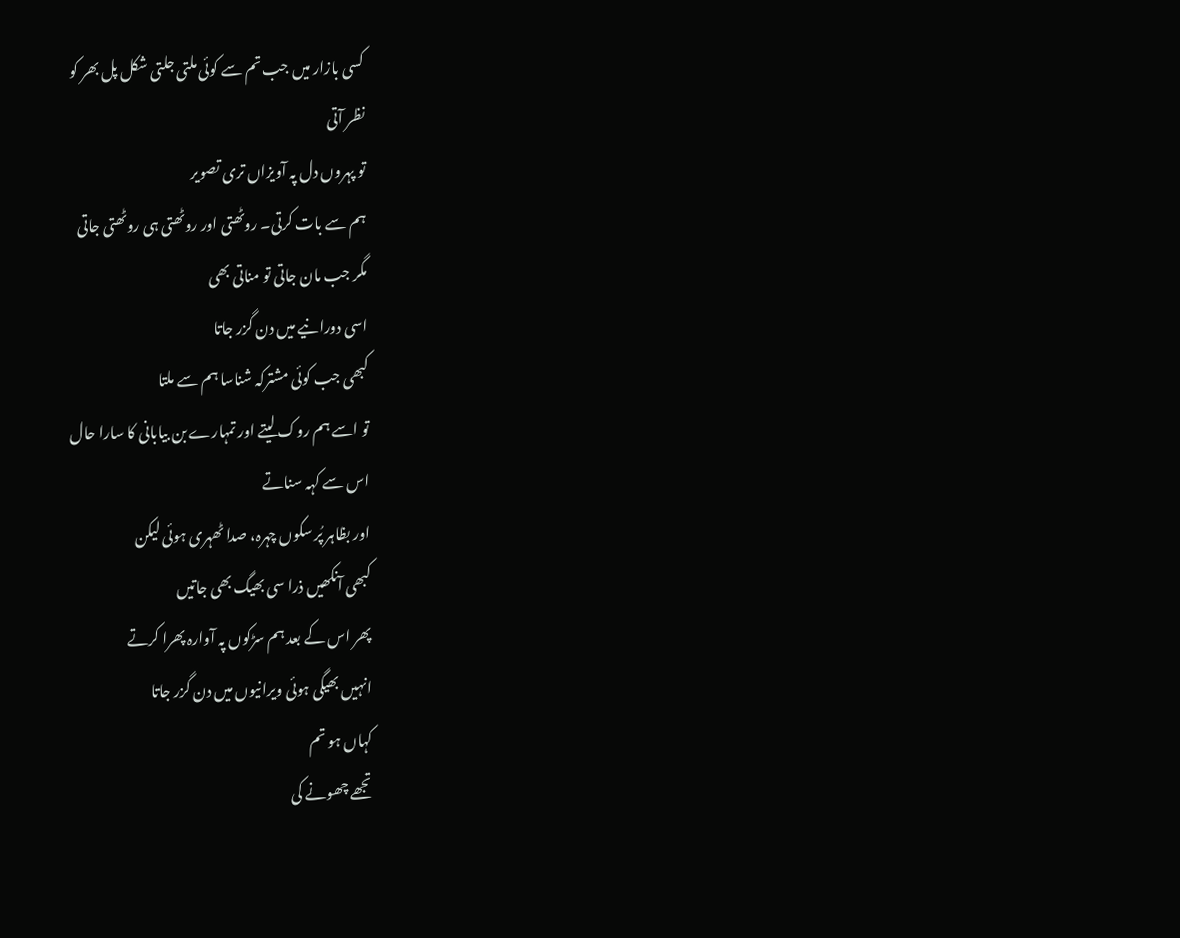کسی بازار میں جب تم سے کوئی ملتی جلتی شکل پل بھر کو
نظر آتی
تو پہروں دل پہ آویزاں تری تصویر
ہم سے بات کرتی۔ روٹھتی اور روٹھتی ہی روٹھتی جاتی
مگر جب مان جاتی تو مناتی بھی
اسی دورانیے میں دن گزر جاتا
کبھی جب کوئی مشترکہ شناسا ہم سے ملتا
تو اسے ہم روک لیتے اور تمہارے بن بیابانی کا سارا حال
اس سے کہہ سناتے
اور بظاہر پُر سکوں چہرہ، صدا ٹھہری ہوئی لیکن
کبھی آنکھیں ذرا سی بھیگ بھی جاتیں
پھر اس کے بعد ہم سڑکوں پہ آوارہ پھرا کرتے
انہیں بھیگی ہوئی ویرانیوں میں دن گزر جاتا
کہاں ہو تم
تجھے چھونے کی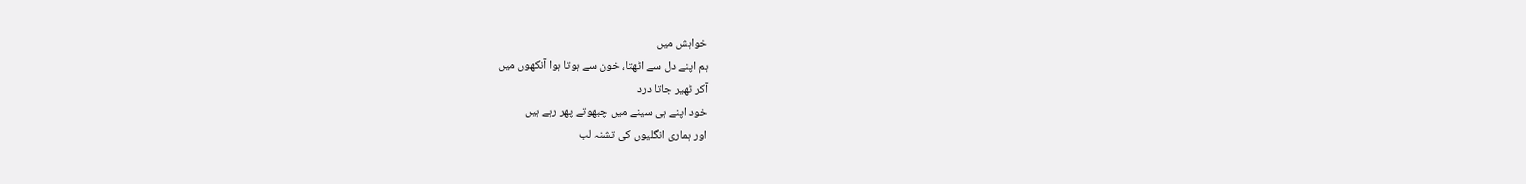خواہش میں
ہم اپنے دل سے اٹھتا، خون سے ہوتا ہوا آنکھوں میں
آکر ٹھیر جاتا درد
خود اپنے ہی سینے میں چبھوتے پھر رہے ہیں
اور ہماری انگلیوں کی تشنہ لب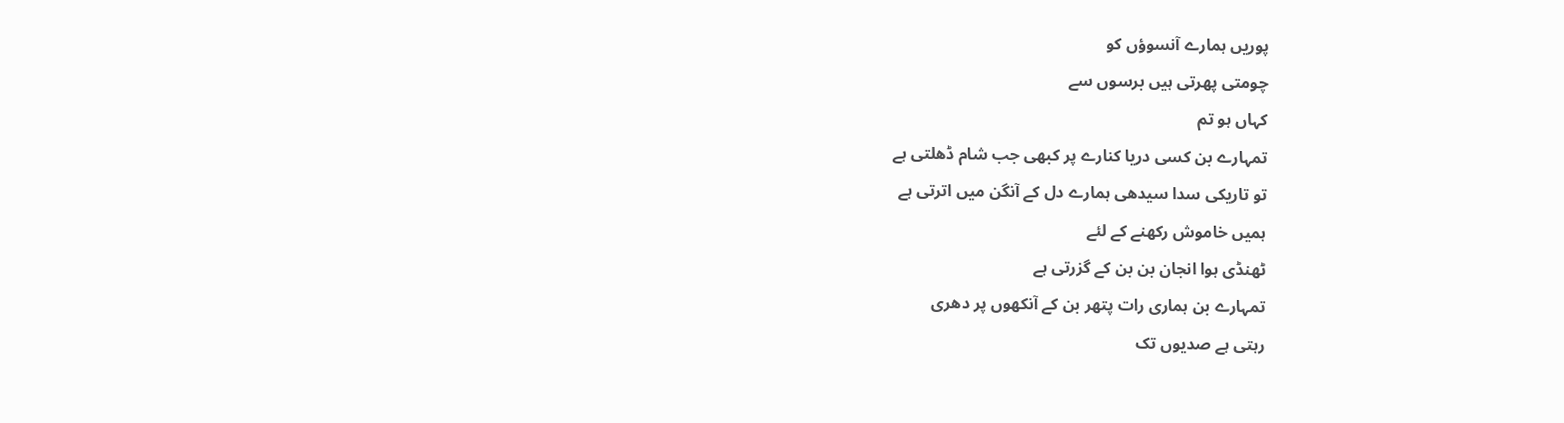پوریں ہمارے آنسوؤں کو
چومتی پھرتی ہیں برسوں سے
کہاں ہو تم
تمہارے بن کسی دریا کنارے پر کبھی جب شام ڈھلتی ہے
تو تاریکی سدا سیدھی ہمارے دل کے آنگن میں اترتی ہے
ہمیں خاموش رکھنے کے لئے
ٹھنڈی ہوا انجان بن بن کے گزرتی ہے
تمہارے بن ہماری رات پتھر بن کے آنکھوں پر دھری
رہتی ہے صدیوں تک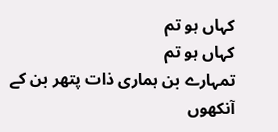کہاں ہو تم
کہاں ہو تم
تمہارے بن ہماری ذات پتھر بن کے آنکھوں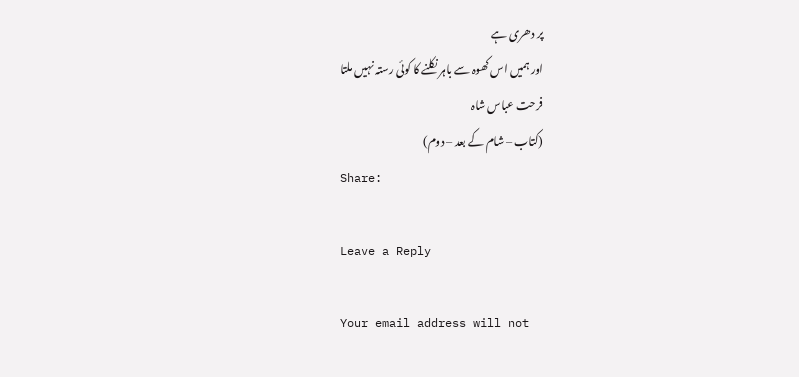پر دھری ہے
اور ہمیں اس کھوہ سے باہر نکلنے کا کوئی رستہ نہیں ملتا
فرحت عباس شاہ
(کتاب – شام کے بعد – دوم)
Share:

Leave a Reply

Your email address will not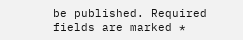be published. Required fields are marked *